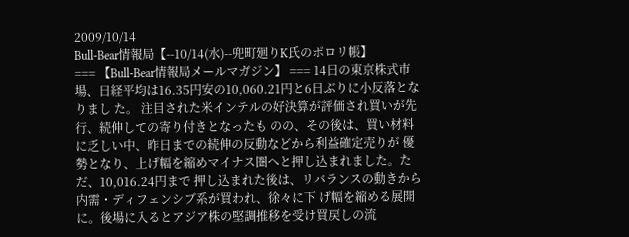2009/10/14
Bull-Bear情報局【--10/14(水)--兜町廻りK氏のポロリ帳】
=== 【Bull-Bear情報局メールマガジン】 === 14日の東京株式市場、日経平均は16.35円安の10,060.21円と6日ぶりに小反落となりまし た。 注目された米インテルの好決算が評価され買いが先行、続伸しての寄り付きとなったも のの、その後は、買い材料に乏しい中、昨日までの続伸の反動などから利益確定売りが 優勢となり、上げ幅を縮めマイナス圏へと押し込まれました。ただ、10,016.24円まで 押し込まれた後は、リバランスの動きから内需・ディフェンシブ系が買われ、徐々に下 げ幅を縮める展開に。後場に入るとアジア株の堅調推移を受け買戻しの流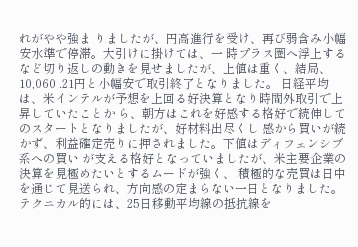れがやや強ま りましたが、円高進行を受け、再び弱含み小幅安水準で停滞。大引けに掛けては、一 時プラス圏へ浮上するなど切り返しの動きを見せましたが、上値は重く、結局、10,060 .21円と小幅安で取引終了となりました。 日経平均は、米インテルが予想を上回る好決算となり時間外取引で上昇していたことか ら、朝方はこれを好感する格好で続伸してのスタートとなりましたが、好材料出尽くし 感から買いが続かず、利益確定売りに押されました。下値はディフェンシブ系への買い が支える格好となっていましたが、米主要企業の決算を見極めたいとするムードが強く、 積極的な売買は日中を通じて見送られ、方向感の定まらない一日となりました。 テクニカル的には、25日移動平均線の抵抗線を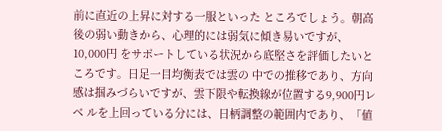前に直近の上昇に対する一服といった ところでしょう。朝高後の弱い動きから、心理的には弱気に傾き易いですが、10,000円 をサポートしている状況から底堅さを評価したいところです。日足一目均衡表では雲の 中での推移であり、方向感は掴みづらいですが、雲下限や転換線が位置する9,900円レベ ルを上回っている分には、日柄調整の範囲内であり、「値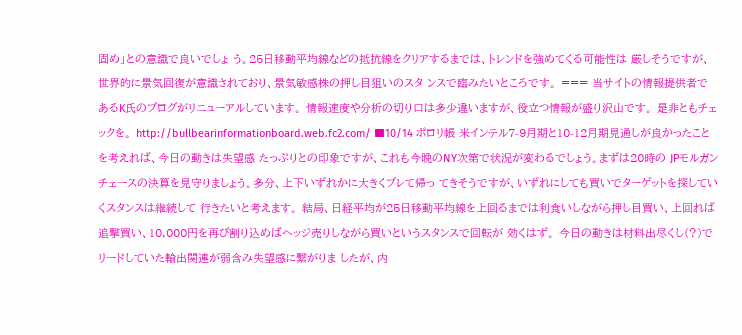固め」との意識で良いでしょ う。25日移動平均線などの抵抗線をクリアするまでは、トレンドを強めてくる可能性は 厳しそうですが、世界的に景気回復が意識されており、景気敏感株の押し目狙いのスタ ンスで臨みたいところです。 === 当サイトの情報提供者であるK氏のブログがリニューアルしています。 情報速度や分析の切り口は多少違いますが、役立つ情報が盛り沢山です。 是非ともチェックを。 http://bullbearinformationboard.web.fc2.com/ ■10/14 ポロリ帳 米インテル7-9月期と10-12月期見通しが良かったことを考えれば、今日の動きは失望感 たっぷりとの印象ですが、これも今晩のNY次第で状況が変わるでしょう。まずは20時の JPモルガンチェースの決算を見守りましょう。多分、上下いずれかに大きくブレて帰っ てきそうですが、いずれにしても買いでターゲットを探していくスタンスは継続して 行きたいと考えます。 結局、日経平均が25日移動平均線を上回るまでは利食いしながら押し目買い、上回れば 追撃買い、10,000円を再び割り込めばヘッジ売りしながら買いというスタンスで回転が 効くはず。 今日の動きは材料出尽くし(?)でリードしていた輸出関連が弱含み失望感に繋がりま したが、内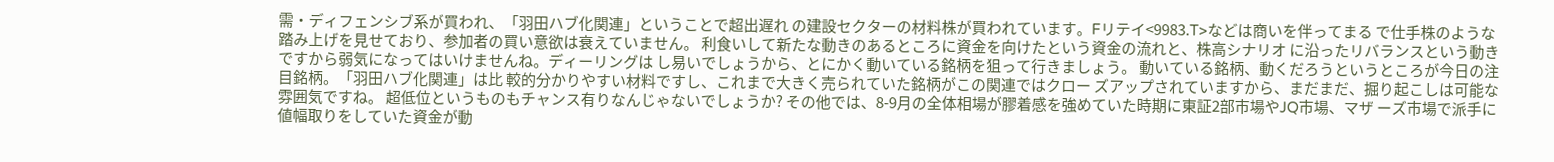需・ディフェンシブ系が買われ、「羽田ハブ化関連」ということで超出遅れ の建設セクターの材料株が買われています。Fリテイ<9983.T>などは商いを伴ってまる で仕手株のような踏み上げを見せており、参加者の買い意欲は衰えていません。 利食いして新たな動きのあるところに資金を向けたという資金の流れと、株高シナリオ に沿ったリバランスという動きですから弱気になってはいけませんね。ディーリングは し易いでしょうから、とにかく動いている銘柄を狙って行きましょう。 動いている銘柄、動くだろうというところが今日の注目銘柄。「羽田ハブ化関連」は比 較的分かりやすい材料ですし、これまで大きく売られていた銘柄がこの関連ではクロー ズアップされていますから、まだまだ、掘り起こしは可能な雰囲気ですね。 超低位というものもチャンス有りなんじゃないでしょうか? その他では、8-9月の全体相場が膠着感を強めていた時期に東証2部市場やJQ市場、マザ ーズ市場で派手に値幅取りをしていた資金が動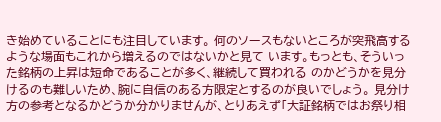き始めていることにも注目しています。 何のソースもないところが突飛高するような場面もこれから増えるのではないかと見て います。もっとも、そういった銘柄の上昇は短命であることが多く、継続して買われる のかどうかを見分けるのも難しいため、腕に自信のある方限定とするのが良いでしょう。 見分け方の参考となるかどうか分かりませんが、とりあえず「大証銘柄ではお祭り相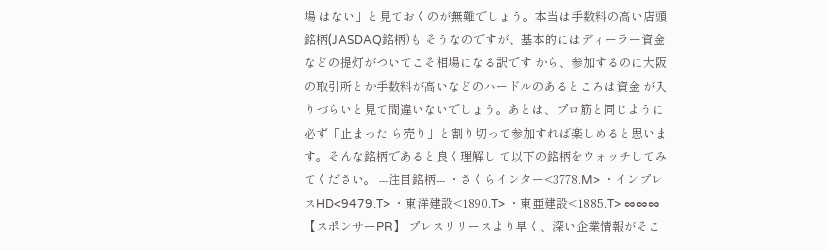場 はない」と見ておくのが無難でしょう。本当は手数料の高い店頭銘柄(JASDAQ銘柄)も そうなのですが、基本的にはディーラー資金などの提灯がついてこそ相場になる訳です から、参加するのに大阪の取引所とか手数料が高いなどのハードルのあるところは資金 が入りづらいと見て間違いないでしょう。あとは、プロ筋と同じように必ず「止まった ら売り」と割り切って参加すれば楽しめると思います。そんな銘柄であると良く理解し て以下の銘柄をウォッチしてみてください。 ---注目銘柄--- ・さくらインター<3778.M> ・インプレスHD<9479.T> ・東洋建設<1890.T> ・東亜建設<1885.T> ∞∞∞ 【スポンサーPR】 プレスリリースより早く、深い企業情報がそこ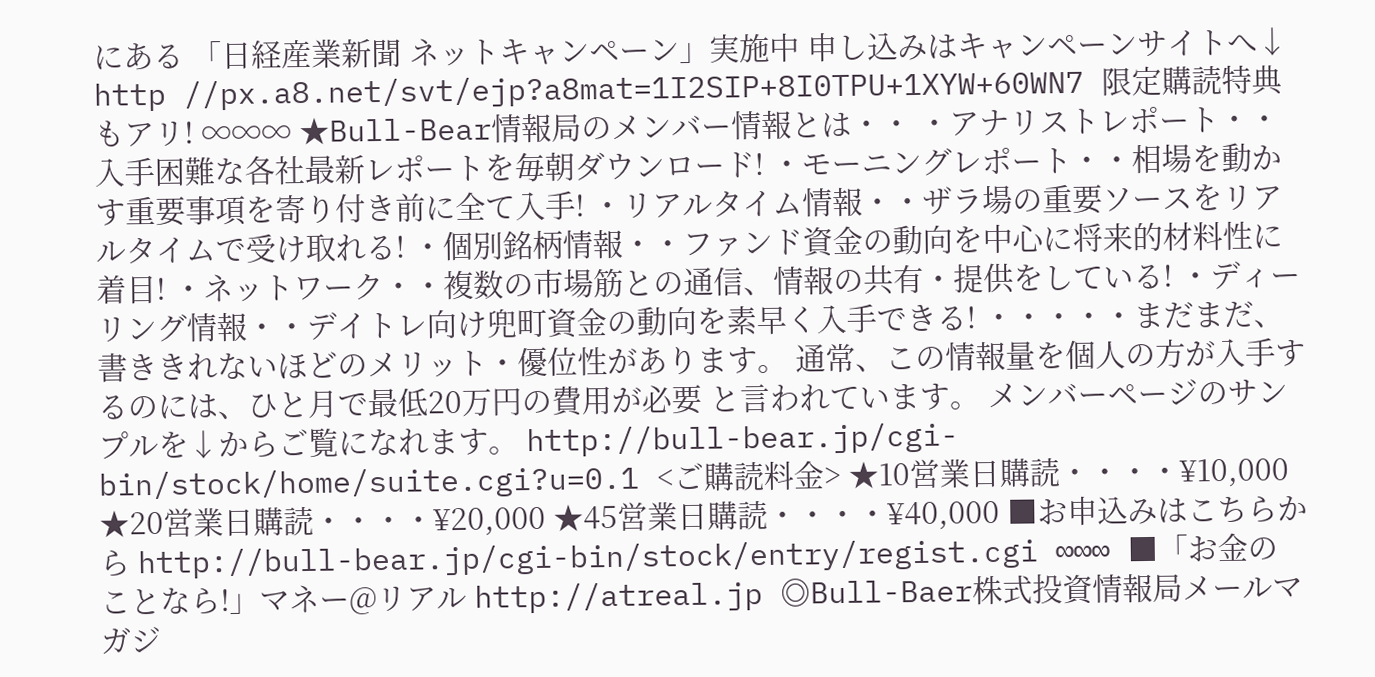にある 「日経産業新聞 ネットキャンペーン」実施中 申し込みはキャンペーンサイトへ↓ http //px.a8.net/svt/ejp?a8mat=1I2SIP+8I0TPU+1XYW+60WN7 限定購読特典もアリ! ∞∞∞ ★Bull-Bear情報局のメンバー情報とは・・ ・アナリストレポート・・入手困難な各社最新レポートを毎朝ダウンロード! ・モーニングレポート・・相場を動かす重要事項を寄り付き前に全て入手! ・リアルタイム情報・・ザラ場の重要ソースをリアルタイムで受け取れる! ・個別銘柄情報・・ファンド資金の動向を中心に将来的材料性に着目! ・ネットワーク・・複数の市場筋との通信、情報の共有・提供をしている! ・ディーリング情報・・デイトレ向け兜町資金の動向を素早く入手できる! ・・・・・まだまだ、書ききれないほどのメリット・優位性があります。 通常、この情報量を個人の方が入手するのには、ひと月で最低20万円の費用が必要 と言われています。 メンバーページのサンプルを↓からご覧になれます。 http://bull-bear.jp/cgi-bin/stock/home/suite.cgi?u=0.1 <ご購読料金> ★10営業日購読・・・・¥10,000 ★20営業日購読・・・・¥20,000 ★45営業日購読・・・・¥40,000 ■お申込みはこちらから http://bull-bear.jp/cgi-bin/stock/entry/regist.cgi ∞∞∞ ■「お金のことなら!」マネー@リアル http://atreal.jp ◎Bull-Baer株式投資情報局メールマガジ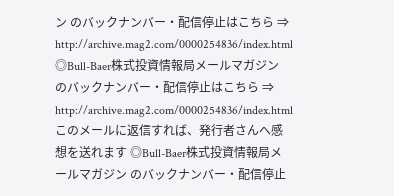ン のバックナンバー・配信停止はこちら ⇒ http://archive.mag2.com/0000254836/index.html ◎Bull-Baer株式投資情報局メールマガジン のバックナンバー・配信停止はこちら ⇒ http://archive.mag2.com/0000254836/index.html このメールに返信すれば、発行者さんへ感想を送れます ◎Bull-Baer株式投資情報局メールマガジン のバックナンバー・配信停止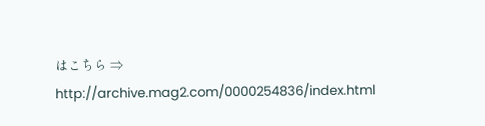はこちら ⇒ http://archive.mag2.com/0000254836/index.html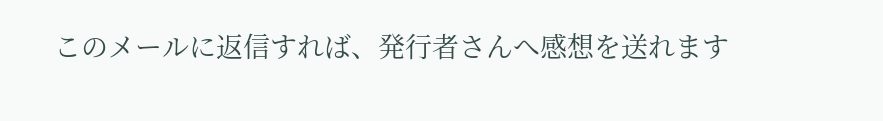このメールに返信すれば、発行者さんへ感想を送れます